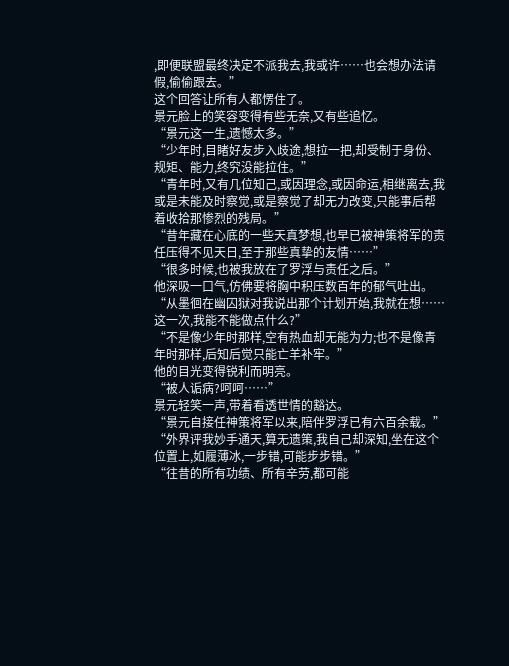,即便联盟最终决定不派我去,我或许……也会想办法请假,偷偷跟去。”
这个回答让所有人都愣住了。
景元脸上的笑容变得有些无奈,又有些追忆。
“景元这一生,遗憾太多。”
“少年时,目睹好友步入歧途,想拉一把,却受制于身份、规矩、能力,终究没能拉住。”
“青年时,又有几位知己,或因理念,或因命运,相继离去,我或是未能及时察觉,或是察觉了却无力改变,只能事后帮着收拾那惨烈的残局。”
“昔年藏在心底的一些天真梦想,也早已被神策将军的责任压得不见天日,至于那些真挚的友情……”
“很多时候,也被我放在了罗浮与责任之后。”
他深吸一口气,仿佛要将胸中积压数百年的郁气吐出。
“从墨徊在幽囚狱对我说出那个计划开始,我就在想……这一次,我能不能做点什么?”
“不是像少年时那样,空有热血却无能为力;也不是像青年时那样,后知后觉只能亡羊补牢。”
他的目光变得锐利而明亮。
“被人诟病?呵呵……”
景元轻笑一声,带着看透世情的豁达。
“景元自接任神策将军以来,陪伴罗浮已有六百余载。”
“外界评我妙手通天,算无遗策,我自己却深知,坐在这个位置上,如履薄冰,一步错,可能步步错。”
“往昔的所有功绩、所有辛劳,都可能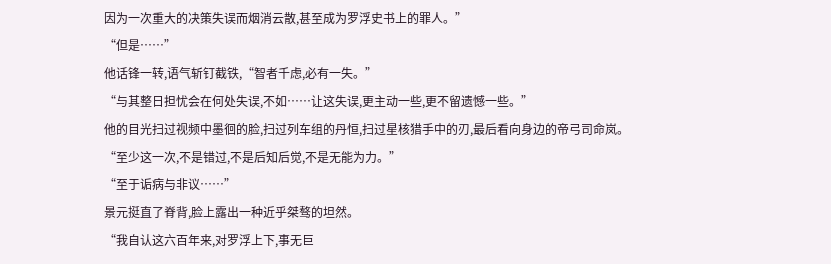因为一次重大的决策失误而烟消云散,甚至成为罗浮史书上的罪人。”
“但是……”
他话锋一转,语气斩钉截铁,“智者千虑,必有一失。”
“与其整日担忧会在何处失误,不如……让这失误,更主动一些,更不留遗憾一些。”
他的目光扫过视频中墨徊的脸,扫过列车组的丹恒,扫过星核猎手中的刃,最后看向身边的帝弓司命岚。
“至少这一次,不是错过,不是后知后觉,不是无能为力。”
“至于诟病与非议……”
景元挺直了脊背,脸上露出一种近乎桀骜的坦然。
“我自认这六百年来,对罗浮上下,事无巨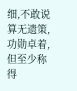细,不敢说算无遗策,功勋卓着,但至少称得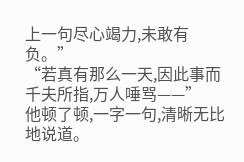上一句尽心竭力,未敢有负。”
“若真有那么一天,因此事而千夫所指,万人唾骂——”
他顿了顿,一字一句,清晰无比地说道。